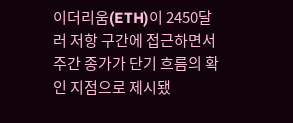이더리움(ETH)이 2450달러 저항 구간에 접근하면서 주간 종가가 단기 흐름의 확인 지점으로 제시됐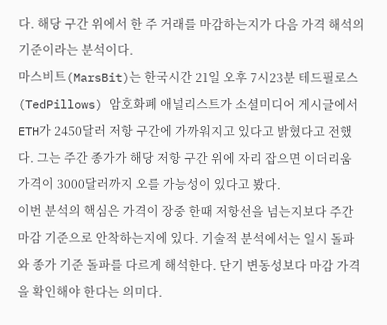다. 해당 구간 위에서 한 주 거래를 마감하는지가 다음 가격 해석의 기준이라는 분석이다.
마스비트(MarsBit)는 한국시간 21일 오후 7시23분 테드필로스(TedPillows) 암호화폐 애널리스트가 소셜미디어 게시글에서 ETH가 2450달러 저항 구간에 가까워지고 있다고 밝혔다고 전했다. 그는 주간 종가가 해당 저항 구간 위에 자리 잡으면 이더리움 가격이 3000달러까지 오를 가능성이 있다고 봤다.
이번 분석의 핵심은 가격이 장중 한때 저항선을 넘는지보다 주간 마감 기준으로 안착하는지에 있다. 기술적 분석에서는 일시 돌파와 종가 기준 돌파를 다르게 해석한다. 단기 변동성보다 마감 가격을 확인해야 한다는 의미다.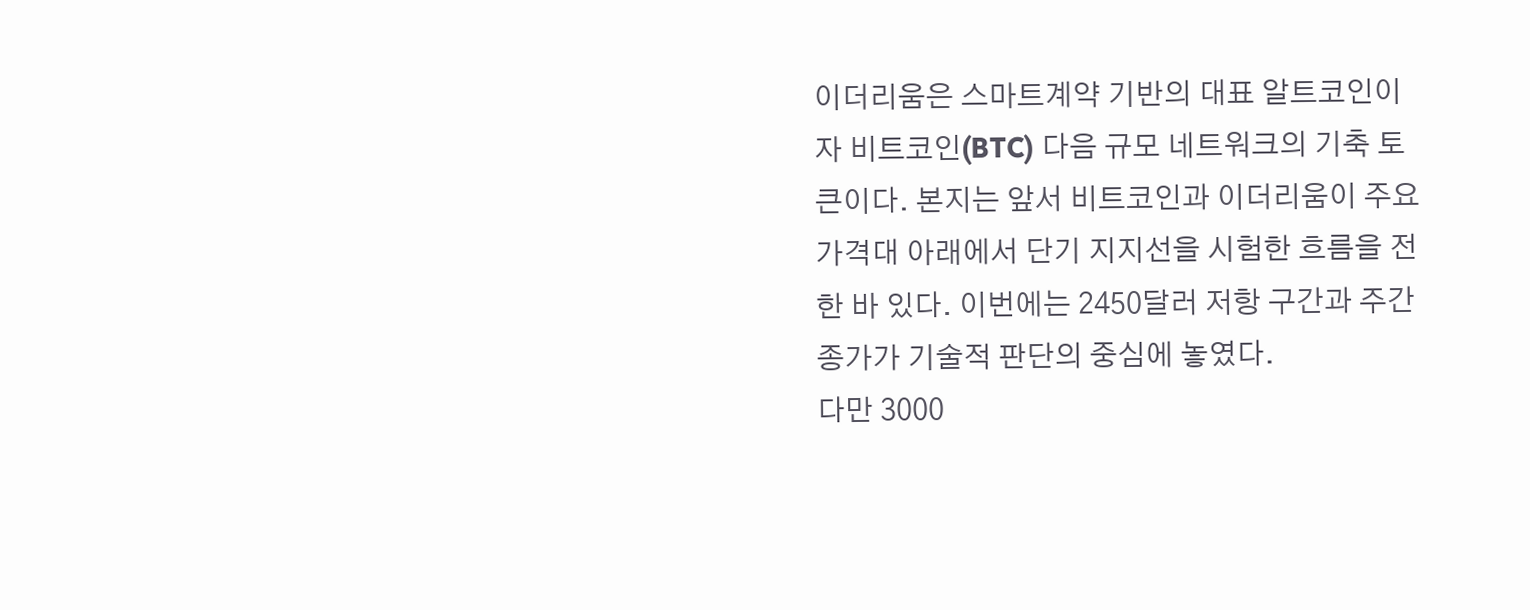이더리움은 스마트계약 기반의 대표 알트코인이자 비트코인(BTC) 다음 규모 네트워크의 기축 토큰이다. 본지는 앞서 비트코인과 이더리움이 주요 가격대 아래에서 단기 지지선을 시험한 흐름을 전한 바 있다. 이번에는 2450달러 저항 구간과 주간 종가가 기술적 판단의 중심에 놓였다.
다만 3000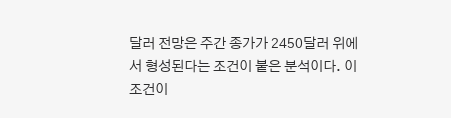달러 전망은 주간 종가가 2450달러 위에서 형성된다는 조건이 붙은 분석이다. 이 조건이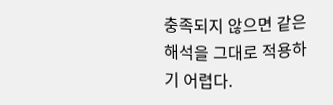충족되지 않으면 같은 해석을 그대로 적용하기 어렵다.